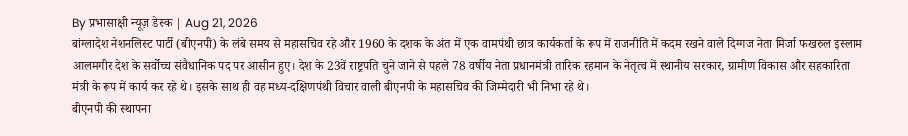By प्रभासाक्षी न्यूज़ डेस्क | Aug 21, 2026
बांग्लादेश नेशनलिस्ट पार्टी (बीएनपी) के लंबे समय से महासचिव रहे और 1960 के दशक के अंत में एक वामपंथी छात्र कार्यकर्ता के रूप में राजनीति में कदम रखने वाले दिग्गज नेता मिर्जा फखरुल इस्लाम आलमगीर देश के सर्वोच्च संवैधानिक पद पर आसीन हुए। देश के 23वें राष्ट्रपति चुने जाने से पहले 78 वर्षीय नेता प्रधानमंत्री तारिक रहमान के नेतृत्व में स्थानीय सरकार, ग्रामीण विकास और सहकारिता मंत्री के रूप में कार्य कर रहे थे। इसके साथ ही वह मध्य-दक्षिणपंथी विचार वाली बीएनपी के महासचिव की जिम्मेदारी भी निभा रहे थे।
बीएनपी की स्थापना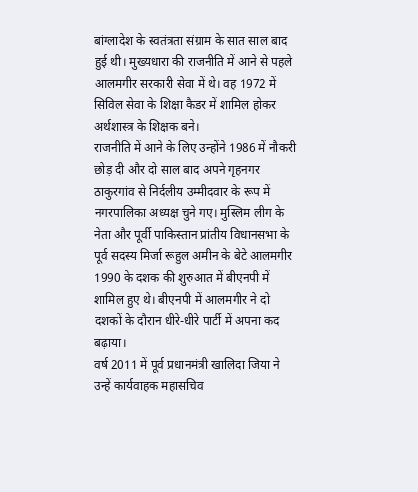बांग्लादेश के स्वतंत्रता संग्राम के सात साल बाद हुई थी। मुख्यधारा की राजनीति में आने से पहले आलमगीर सरकारी सेवा में थे। वह 1972 में सिविल सेवा के शिक्षा कैडर में शामिल होकर अर्थशास्त्र के शिक्षक बने।
राजनीति में आने के लिए उन्होंने 1986 में नौकरी छोड़ दी और दो साल बाद अपने गृहनगर ठाकुरगांव से निर्दलीय उम्मीदवार के रूप में नगरपालिका अध्यक्ष चुने गए। मुस्लिम लीग के नेता और पूर्वी पाकिस्तान प्रांतीय विधानसभा के पूर्व सदस्य मिर्जा रूहुल अमीन के बेटे आलमगीर 1990 के दशक की शुरुआत में बीएनपी में शामिल हुए थे। बीएनपी में आलमगीर ने दो दशकों के दौरान धीरे-धीरे पार्टी में अपना कद बढ़ाया।
वर्ष 2011 में पूर्व प्रधानमंत्री खालिदा जिया ने उन्हें कार्यवाहक महासचिव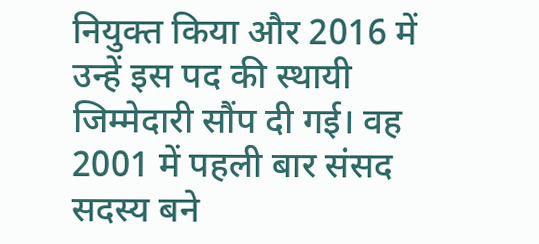नियुक्त किया और 2016 में उन्हें इस पद की स्थायी जिम्मेदारी सौंप दी गई। वह 2001 में पहली बार संसद सदस्य बने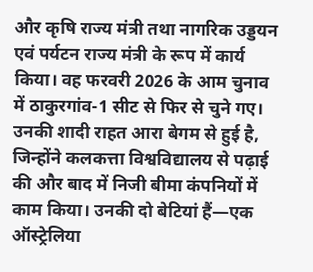और कृषि राज्य मंत्री तथा नागरिक उड्डयन एवं पर्यटन राज्य मंत्री के रूप में कार्य किया। वह फरवरी 2026 के आम चुनाव में ठाकुरगांव-1 सीट से फिर से चुने गए।
उनकी शादी राहत आरा बेगम से हुई है, जिन्होंने कलकत्ता विश्वविद्यालय से पढ़ाई की और बाद में निजी बीमा कंपनियों में काम किया। उनकी दो बेटियां हैं—एक ऑस्ट्रेलिया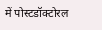में पोस्टडॉक्टोरल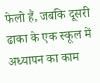फेलो हैं, जबकि दूसरी ढाका के एक स्कूल में अध्यापन का काम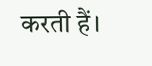करती हैं।